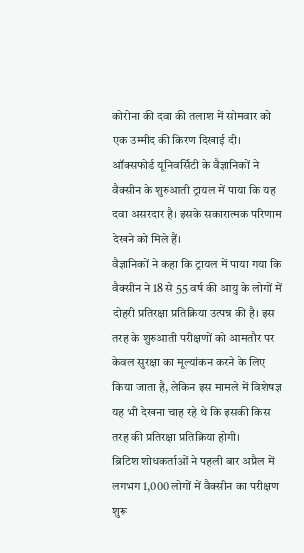कोरोना की दवा की तलाश में सोमवार को एक उम्मीद की किरण दिखाई दी। ऑक्सफोर्ड यूनिवर्सिटी के वैज्ञानिकों ने वैक्सीन के शुरुआती ट्रायल में पाया कि यह दवा असरदार है। इसके सकारात्मक परिणाम देखने को मिले हैं।
वैज्ञानिकों ने कहा कि ट्रायल में पाया गया कि वैक्सीन ने 18 से 55 वर्ष की आयु के लोगों में दोहरी प्रतिरक्षा प्रतिक्रिया उत्पन्न की है। इस तरह के शुरुआती परीक्षणों को आमतौर पर केवल सुरक्षा का मूल्यांकन करने के लिए किया जाता है, लेकिन इस मामले में विशेषज्ञ यह भी देखना चाह रहे थे कि इसकी किस तरह की प्रतिरक्षा प्रतिक्रिया होगी।
ब्रिटिश शोधकर्ताओं ने पहली बार अप्रैल में लगभग 1,000 लोगों में वैक्सीन का परीक्षण शुरू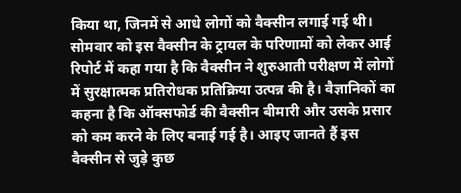किया था, जिनमें से आधे लोगों को वैक्सीन लगाई गई थी। सोमवार को इस वैक्सीन के ट्रायल के परिणामों को लेकर आई रिपोर्ट में कहा गया है कि वैक्सीन ने शुरुआती परीक्षण में लोगों में सुरक्षात्मक प्रतिरोधक प्रतिक्रिया उत्पन्न की है। वैज्ञानिकों का कहना है कि ऑक्सफोर्ड की वैक्सीन बीमारी और उसके प्रसार को कम करने के लिए बनाई गई है। आइए जानते हैं इस वैक्सीन से जुड़े कुछ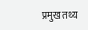प्रमुख तथ्य